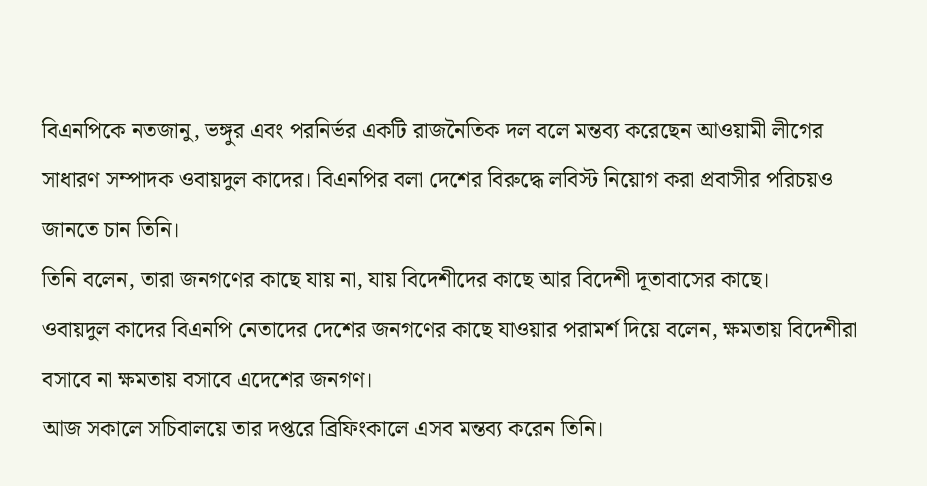বিএনপিকে নতজানু, ভঙ্গুর এবং পরনির্ভর একটি রাজনৈতিক দল বলে মন্তব্য করেছেন আওয়ামী লীগের সাধারণ সম্পাদক ওবায়দুল কাদের। বিএনপির বলা দেশের বিরুদ্ধে লবিস্ট নিয়োগ করা প্রবাসীর পরিচয়ও জানতে চান তিনি।
তিনি বলেন, তারা জনগণের কাছে যায় না, যায় বিদেশীদের কাছে আর বিদেশী দূতাবাসের কাছে।
ওবায়দুল কাদের বিএনপি নেতাদের দেশের জনগণের কাছে যাওয়ার পরামর্শ দিয়ে বলেন, ক্ষমতায় বিদেশীরা বসাবে না ক্ষমতায় বসাবে এদেশের জনগণ।
আজ সকালে সচিবালয়ে তার দপ্তরে ব্রিফিংকালে এসব মন্তব্য করেন তিনি।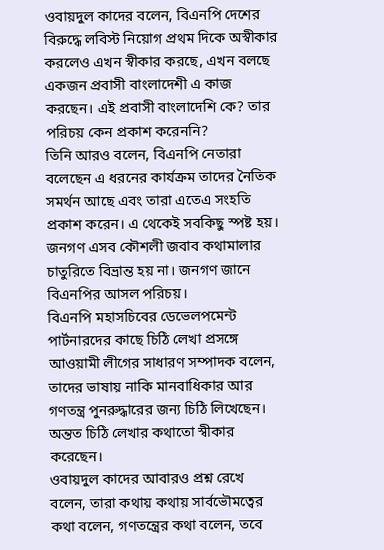ওবায়দুল কাদের বলেন, বিএনপি দেশের বিরুদ্ধে লবিস্ট নিয়োগ প্রথম দিকে অস্বীকার করলেও এখন স্বীকার করছে, এখন বলছে একজন প্রবাসী বাংলাদেশী এ কাজ করছেন। এই প্রবাসী বাংলাদেশি কে? তার পরিচয় কেন প্রকাশ করেননি?
তিনি আরও বলেন, বিএনপি নেতারা বলেছেন এ ধরনের কার্যক্রম তাদের নৈতিক সমর্থন আছে এবং তারা এতেএ সংহতি প্রকাশ করেন। এ থেকেই সবকিছু স্পষ্ট হয়। জনগণ এসব কৌশলী জবাব কথামালার চাতুরিতে বিভ্রান্ত হয় না। জনগণ জানে বিএনপির আসল পরিচয়।
বিএনপি মহাসচিবের ডেভেলপমেন্ট পার্টনারদের কাছে চিঠি লেখা প্রসঙ্গে আওয়ামী লীগের সাধারণ সম্পাদক বলেন, তাদের ভাষায় নাকি মানবাধিকার আর গণতন্ত্র পুনরুদ্ধারের জন্য চিঠি লিখেছেন। অন্তত চিঠি লেখার কথাতো স্বীকার করেছেন।
ওবায়দুল কাদের আবারও প্রশ্ন রেখে বলেন, তারা কথায় কথায় সার্বভৌমত্বের কথা বলেন, গণতন্ত্রের কথা বলেন, তবে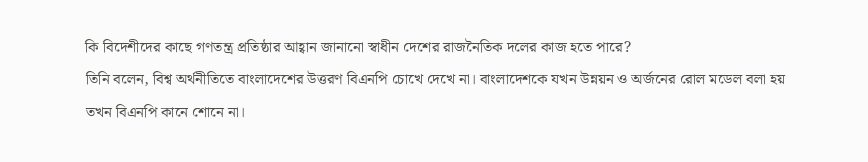কি বিদেশীদের কাছে গণতন্ত্র প্রতিষ্ঠার আহ্বান জানানো স্বাধীন দেশের রাজনৈতিক দলের কাজ হতে পারে?
তিনি বলেন, বিশ্ব অর্থনীতিতে বাংলাদেশের উত্তরণ বিএনপি চোখে দেখে না। বাংলাদেশকে যখন উন্নয়ন ও অর্জনের রোল মডেল বলা হয় তখন বিএনপি কানে শোনে না।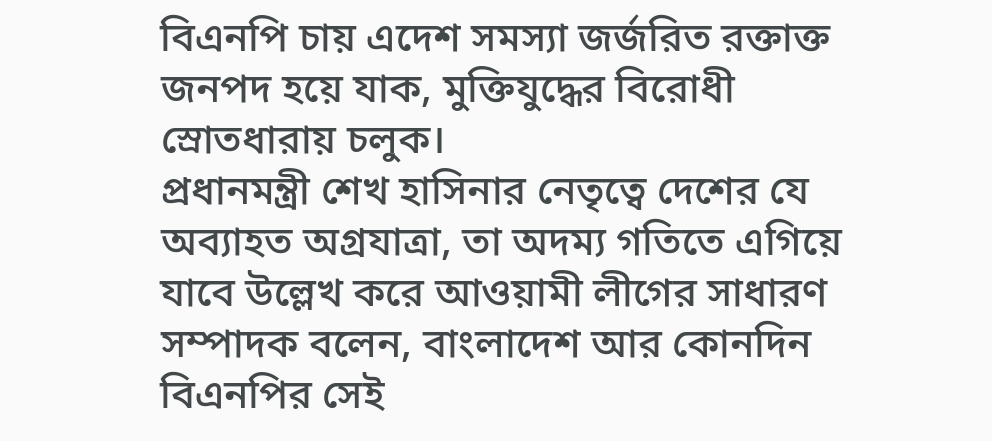বিএনপি চায় এদেশ সমস্যা জর্জরিত রক্তাক্ত জনপদ হয়ে যাক, মুক্তিযুদ্ধের বিরোধী স্রোতধারায় চলুক।
প্রধানমন্ত্রী শেখ হাসিনার নেতৃত্বে দেশের যে অব্যাহত অগ্রযাত্রা, তা অদম্য গতিতে এগিয়ে যাবে উল্লেখ করে আওয়ামী লীগের সাধারণ সম্পাদক বলেন, বাংলাদেশ আর কোনদিন বিএনপির সেই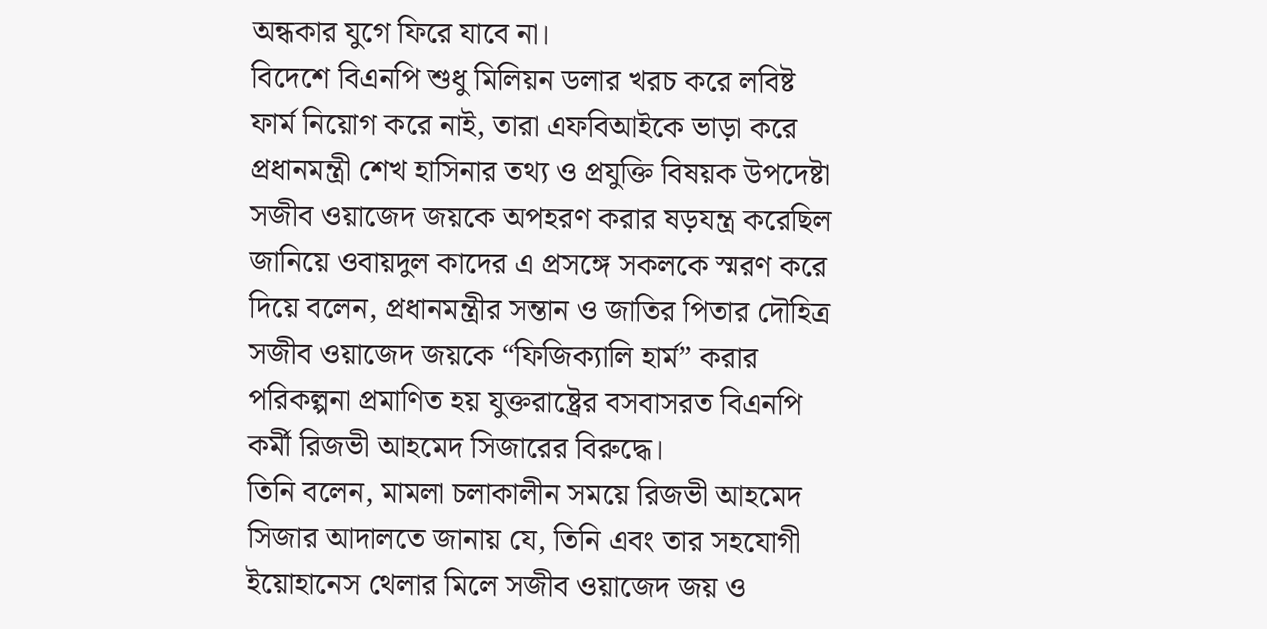অন্ধকার যুগে ফিরে যাবে না।
বিদেশে বিএনপি শুধু মিলিয়ন ডলার খরচ করে লবিষ্ট ফার্ম নিয়োগ করে নাই, তারা এফবিআইকে ভাড়া করে প্রধানমন্ত্রী শেখ হাসিনার তথ্য ও প্রযুক্তি বিষয়ক উপদেষ্টা সজীব ওয়াজেদ জয়কে অপহরণ করার ষড়যন্ত্র করেছিল জানিয়ে ওবায়দুল কাদের এ প্রসঙ্গে সকলকে স্মরণ করে দিয়ে বলেন, প্রধানমন্ত্রীর সন্তান ও জাতির পিতার দৌহিত্র সজীব ওয়াজেদ জয়কে “ফিজিক্যালি হার্ম” করার পরিকল্পনা প্রমাণিত হয় যুক্তরাষ্ট্রের বসবাসরত বিএনপি কর্মী রিজভী আহমেদ সিজারের বিরুদ্ধে।
তিনি বলেন, মামলা চলাকালীন সময়ে রিজভী আহমেদ সিজার আদালতে জানায় যে, তিনি এবং তার সহযোগী ইয়োহানেস থেলার মিলে সজীব ওয়াজেদ জয় ও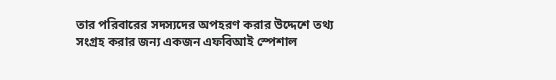তার পরিবারের সদস্যদের অপহরণ করার উদ্দেশে তথ্য সংগ্রহ করার জন্য একজন এফবিআই স্পেশাল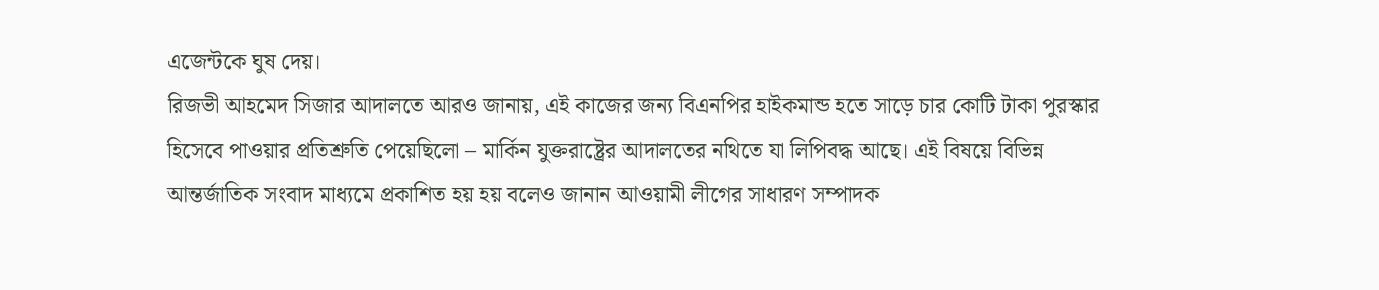এজেন্টকে ঘুষ দেয়।
রিজভী আহমেদ সিজার আদালতে আরও জানায়, এই কাজের জন্য বিএনপির হাইকমান্ড হতে সাড়ে চার কোটি টাকা পুরস্কার হিসেবে পাওয়ার প্রতিশ্রুতি পেয়েছিলো – মার্কিন যুক্তরাষ্ট্রের আদালতের নথিতে যা লিপিবদ্ধ আছে। এই বিষয়ে বিভিন্ন আন্তর্জাতিক সংবাদ মাধ্যমে প্রকাশিত হয় হয় বলেও জানান আওয়ামী লীগের সাধারণ সম্পাদক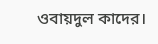ওবায়দুল কাদের।